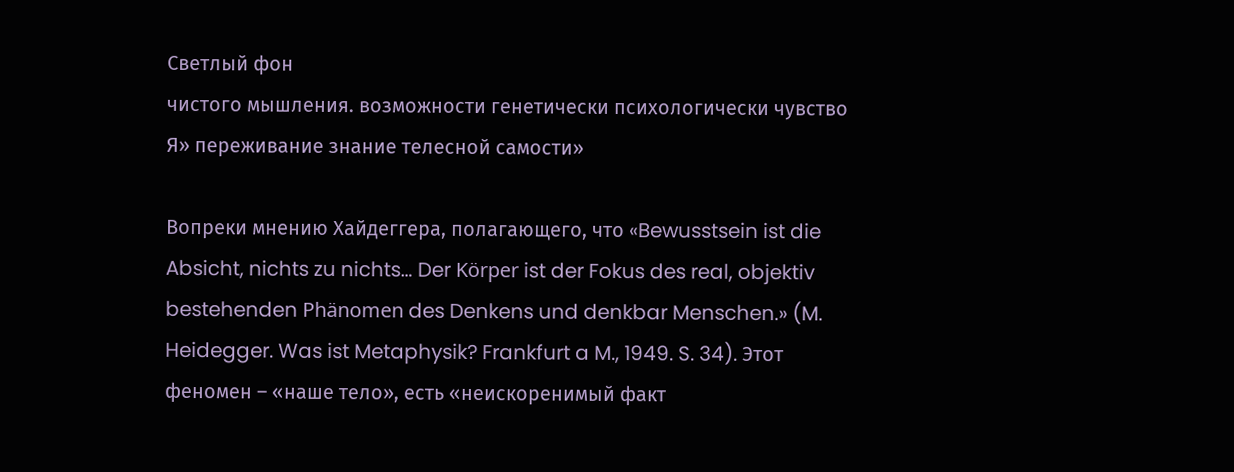Светлый фон
чистого мышления. возможности генетически психологически чувство Я» переживание знание телесной самости»

Вопреки мнению Хайдеггера, полагающего, что «Bewusstsein ist die Absicht, nichts zu nichts… Der Körper ist der Fokus des real, objektiv bestehenden Phänomen des Denkens und denkbar Menschen.» (M. Heidegger. Was ist Metaphysik? Frankfurt a M., 1949. S. 34). Этот феномен – «наше тело», есть «неискоренимый факт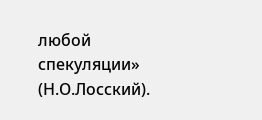любой спекуляции» (Н.О.Лосский).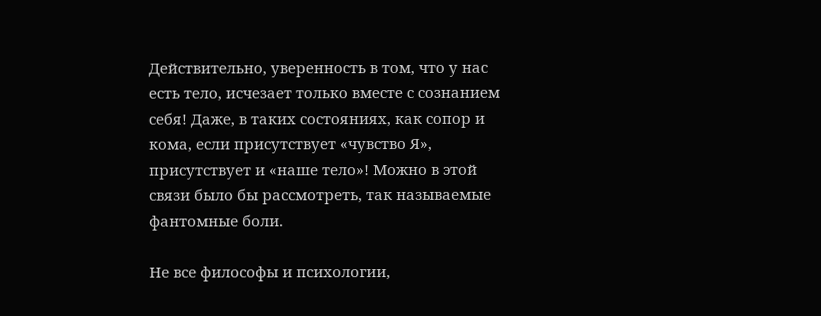Действительно, уверенность в том, что у нас есть тело, исчезает только вместе с сознанием себя! Даже, в таких состояниях, как сопор и кома, если присутствует «чувство Я», присутствует и «наше тело»! Можно в этой связи было бы рассмотреть, так называемые фантомные боли.

Не все философы и психологии,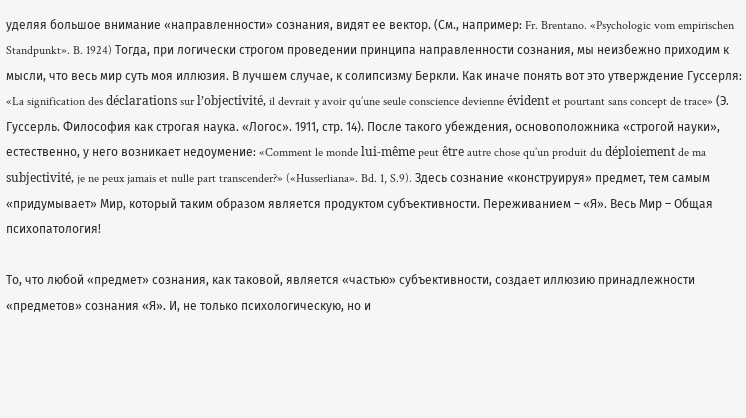уделяя большое внимание «направленности» сознания, видят ее вектор. (См., например: Fr. Brentano. «Psychologic vom empirischen Standpunkt». B. 1924) Тогда, при логически строгом проведении принципа направленности сознания, мы неизбежно приходим к мысли, что весь мир суть моя иллюзия. В лучшем случае, к солипсизму Беркли. Как иначе понять вот это утверждение Гуссерля: «La signification des déclarations sur l’objectivité, il devrait y avoir qu’une seule conscience devienne évident et pourtant sans concept de trace» (Э. Гуссерль. Философия как строгая наука. «Логос». 1911, стр. 14). После такого убеждения, основоположника «строгой науки», естественно, у него возникает недоумение: «Comment le monde lui-même peut être autre chose qu’un produit du déploiement de ma subjectivité, je ne peux jamais et nulle part transcender?» («Husserliana». Bd. 1, S.9). Здесь сознание «конструируя» предмет, тем самым «придумывает» Мир, который таким образом является продуктом субъективности. Переживанием – «Я». Весь Мир – Общая психопатология!

То, что любой «предмет» сознания, как таковой, является «частью» субъективности, создает иллюзию принадлежности «предметов» сознания «Я». И, не только психологическую, но и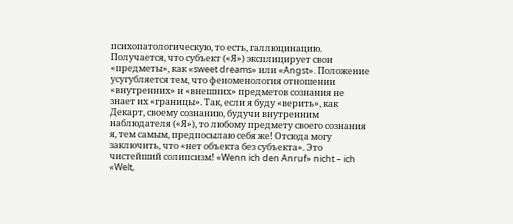психопатологическую, то есть, галлюцинацию. Получается, что субъект («Я») эксплицирует свои «предметы», как «sweet dreams» или «Angst». Положение усугубляется тем, что феноменология отношении «внутренних» и «внешних» предметов сознания не знает их «границы». Так, если я буду «верить», как Декарт, своему сознанию, будучи внутренним наблюдателя («Я»), то любому предмету своего сознания я, тем самым, предпосылаю себя же! Отсюда могу заключить, что «нет объекта без субъекта». Это чистейший солипсизм! «Wenn ich den Anruf» nicht – ich «Welt,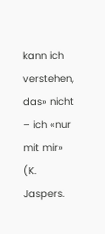kann ich verstehen, das» nicht – ich «nur mit mir» (K. Jaspers.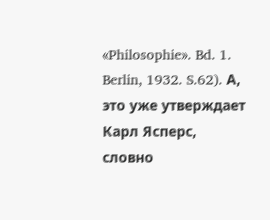«Philosophie». Bd. 1. Berlin, 1932. S.62). А, это уже утверждает Карл Ясперс, словно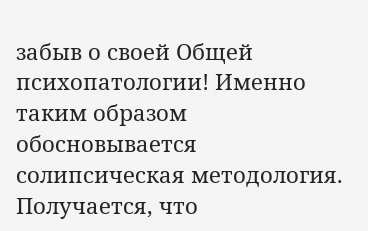забыв о своей Общей психопатологии! Именно таким образом обосновывается солипсическая методология. Получается, что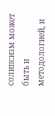солипсизм может быть и методологией, и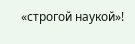«строгой наукой»!